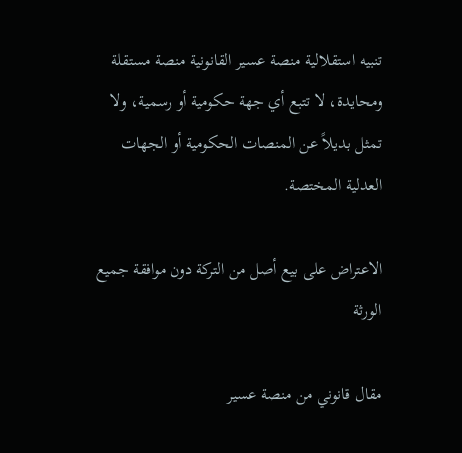تنبيه استقلالية منصة عسير القانونية منصة مستقلة ومحايدة، لا تتبع أي جهة حكومية أو رسمية، ولا تمثل بديلاً عن المنصات الحكومية أو الجهات العدلية المختصة.

الاعتراض على بيع أصل من التركة دون موافقة جميع الورثة

مقال قانوني من منصة عسير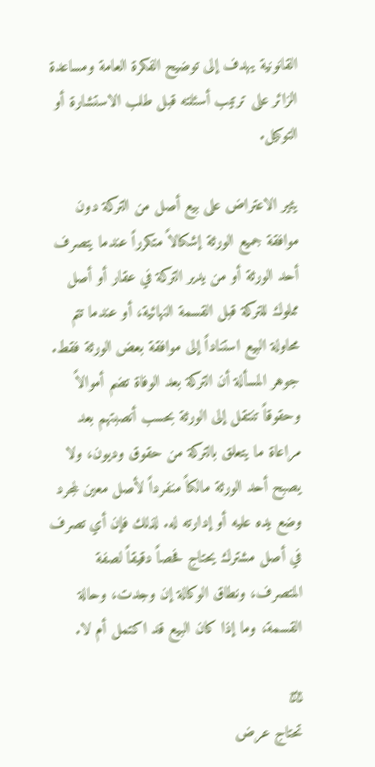القانونية يهدف إلى توضيح الفكرة العامة ومساعدة الزائر على ترتيب أسئلته قبل طلب الاستشارة أو التوكيل.

يثير الاعتراض على بيع أصل من التركة دون موافقة جميع الورثة إشكالاً متكرراً عندما يتصرف أحد الورثة أو من يدير التركة في عقار أو أصل مملوك للتركة قبل القسمة النهائية، أو عندما تتم محاولة البيع استناداً إلى موافقة بعض الورثة فقط. جوهر المسألة أن التركة بعد الوفاة تضم أموالاً وحقوقاً تنتقل إلى الورثة بحسب أنصبتهم بعد مراعاة ما يتعلق بالتركة من حقوق وديون، ولا يصبح أحد الورثة مالكاً منفرداً لأصل معين لمجرد وضع يده عليه أو إدارته له. لذلك فإن أي تصرف في أصل مشترك يحتاج فحصاً دقيقاً لصفة المتصرف، ونطاق الوكالة إن وجدت، وحالة القسمة، وما إذا كان البيع قد اكتمل أم لا.

⚖
تحتاج عرض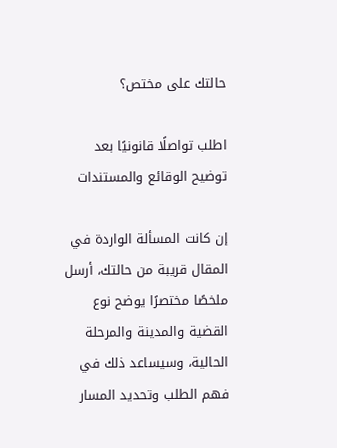حالتك على مختص؟

اطلب تواصلًا قانونيًا بعد توضيح الوقائع والمستندات

إن كانت المسألة الواردة في المقال قريبة من حالتك، أرسل ملخصًا مختصرًا يوضح نوع القضية والمدينة والمرحلة الحالية، وسيساعد ذلك في فهم الطلب وتحديد المسار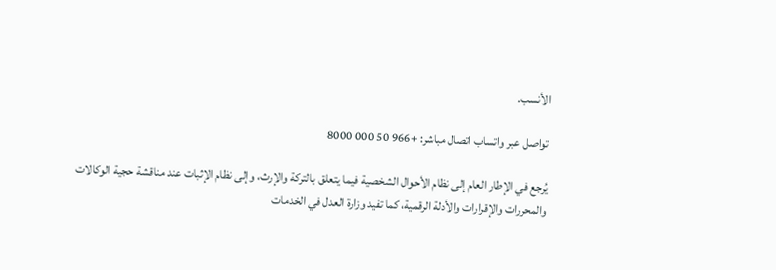الأنسب.

تواصل عبر واتساب اتصال مباشر: +966 50 000 8000

يُرجع في الإطار العام إلى نظام الأحوال الشخصية فيما يتعلق بالتركة والإرث، وإلى نظام الإثبات عند مناقشة حجية الوكالات والمحررات والإقرارات والأدلة الرقمية، كما تفيد وزارة العدل في الخدمات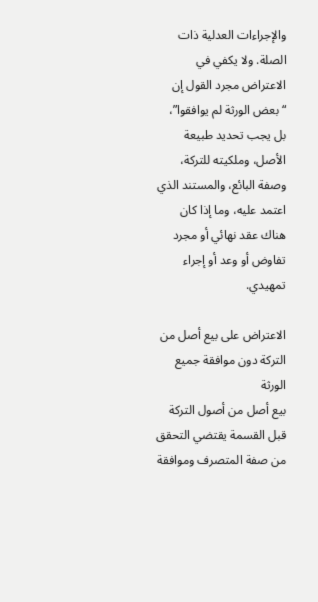والإجراءات العدلية ذات الصلة. ولا يكفي في الاعتراض مجرد القول إن “بعض الورثة لم يوافقوا”، بل يجب تحديد طبيعة الأصل، وملكيته للتركة، وصفة البائع، والمستند الذي اعتمد عليه، وما إذا كان هناك عقد نهائي أو مجرد تفاوض أو وعد أو إجراء تمهيدي.

الاعتراض على بيع أصل من التركة دون موافقة جميع الورثة
بيع أصل من أصول التركة قبل القسمة يقتضي التحقق من صفة المتصرف وموافقة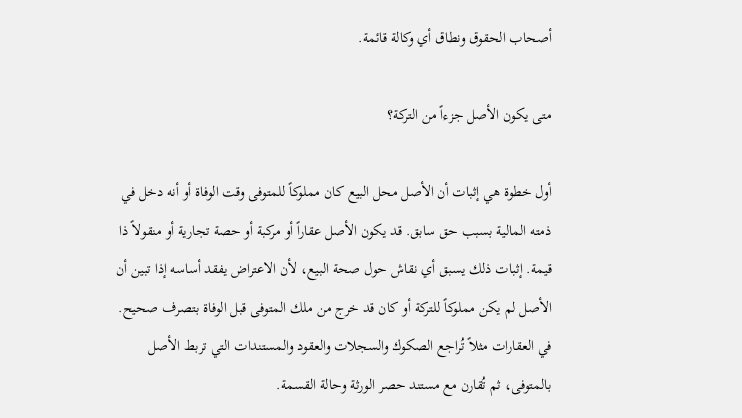أصحاب الحقوق ونطاق أي وكالة قائمة.

متى يكون الأصل جزءاً من التركة؟

أول خطوة هي إثبات أن الأصل محل البيع كان مملوكاً للمتوفى وقت الوفاة أو أنه دخل في ذمته المالية بسبب حق سابق. قد يكون الأصل عقاراً أو مركبة أو حصة تجارية أو منقولاً ذا قيمة. إثبات ذلك يسبق أي نقاش حول صحة البيع، لأن الاعتراض يفقد أساسه إذا تبين أن الأصل لم يكن مملوكاً للتركة أو كان قد خرج من ملك المتوفى قبل الوفاة بتصرف صحيح. في العقارات مثلاً تُراجع الصكوك والسجلات والعقود والمستندات التي تربط الأصل بالمتوفى، ثم تُقارن مع مستند حصر الورثة وحالة القسمة.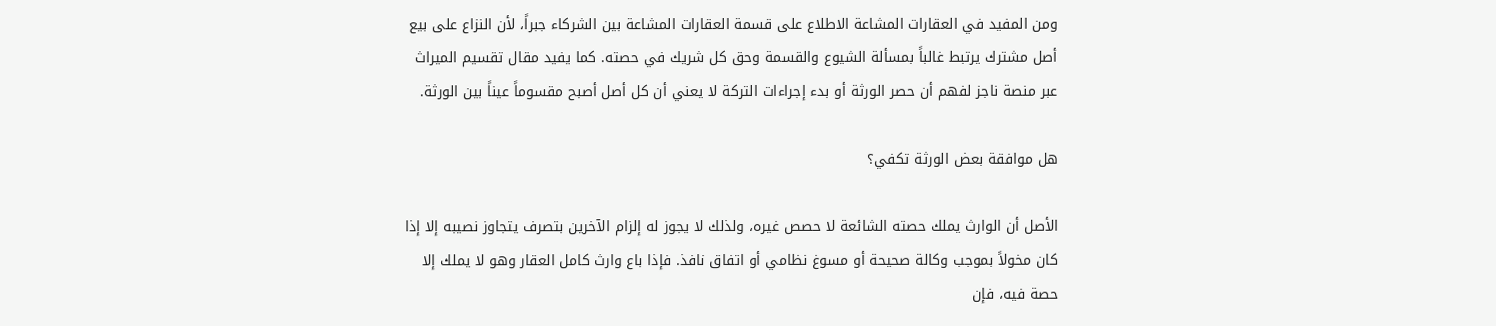ومن المفيد في العقارات المشاعة الاطلاع على قسمة العقارات المشاعة بين الشركاء جبراً، لأن النزاع على بيع أصل مشترك يرتبط غالباً بمسألة الشيوع والقسمة وحق كل شريك في حصته. كما يفيد مقال تقسيم الميراث عبر منصة ناجز لفهم أن حصر الورثة أو بدء إجراءات التركة لا يعني أن كل أصل أصبح مقسوماً عيناً بين الورثة.

هل موافقة بعض الورثة تكفي؟

الأصل أن الوارث يملك حصته الشائعة لا حصص غيره، ولذلك لا يجوز له إلزام الآخرين بتصرف يتجاوز نصيبه إلا إذا كان مخولاً بموجب وكالة صحيحة أو مسوغ نظامي أو اتفاق نافذ. فإذا باع وارث كامل العقار وهو لا يملك إلا حصة فيه، فإن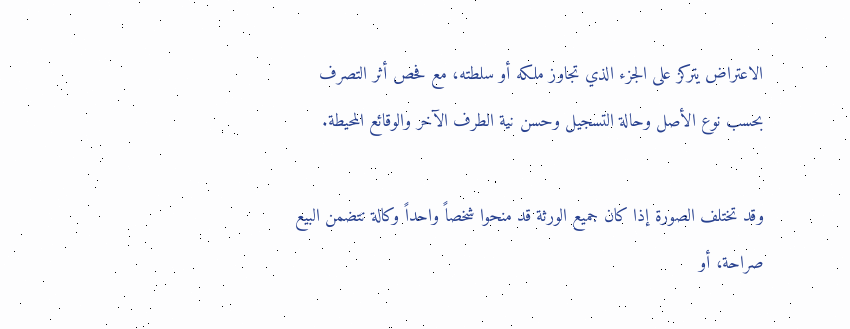الاعتراض يتركز على الجزء الذي تجاوز ملكه أو سلطته، مع فحص أثر التصرف بحسب نوع الأصل وحالة التسجيل وحسن نية الطرف الآخر والوقائع المحيطة.

وقد تختلف الصورة إذا كان جميع الورثة قد منحوا شخصاً واحداً وكالة تتضمن البيع صراحة، أو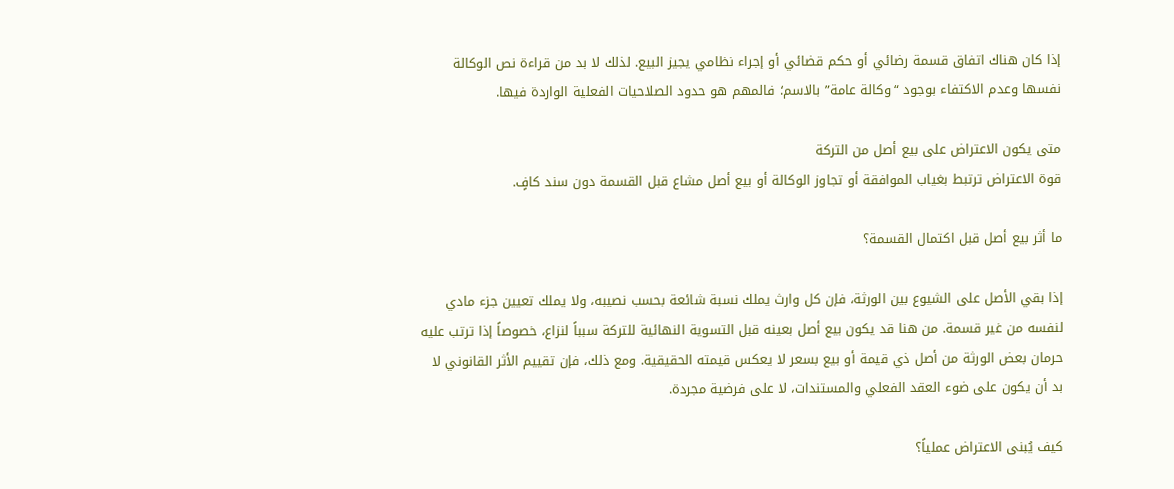إذا كان هناك اتفاق قسمة رضائي أو حكم قضائي أو إجراء نظامي يجيز البيع. لذلك لا بد من قراءة نص الوكالة نفسها وعدم الاكتفاء بوجود “وكالة عامة” بالاسم؛ فالمهم هو حدود الصلاحيات الفعلية الواردة فيها.

متى يكون الاعتراض على بيع أصل من التركة
قوة الاعتراض ترتبط بغياب الموافقة أو تجاوز الوكالة أو بيع أصل مشاع قبل القسمة دون سند كافٍ.

ما أثر بيع أصل قبل اكتمال القسمة؟

إذا بقي الأصل على الشيوع بين الورثة، فإن كل وارث يملك نسبة شائعة بحسب نصيبه، ولا يملك تعيين جزء مادي لنفسه من غير قسمة. من هنا قد يكون بيع أصل بعينه قبل التسوية النهائية للتركة سبباً لنزاع، خصوصاً إذا ترتب عليه حرمان بعض الورثة من أصل ذي قيمة أو بيع بسعر لا يعكس قيمته الحقيقية. ومع ذلك، فإن تقييم الأثر القانوني لا بد أن يكون على ضوء العقد الفعلي والمستندات، لا على فرضية مجردة.

كيف يُبنى الاعتراض عملياً؟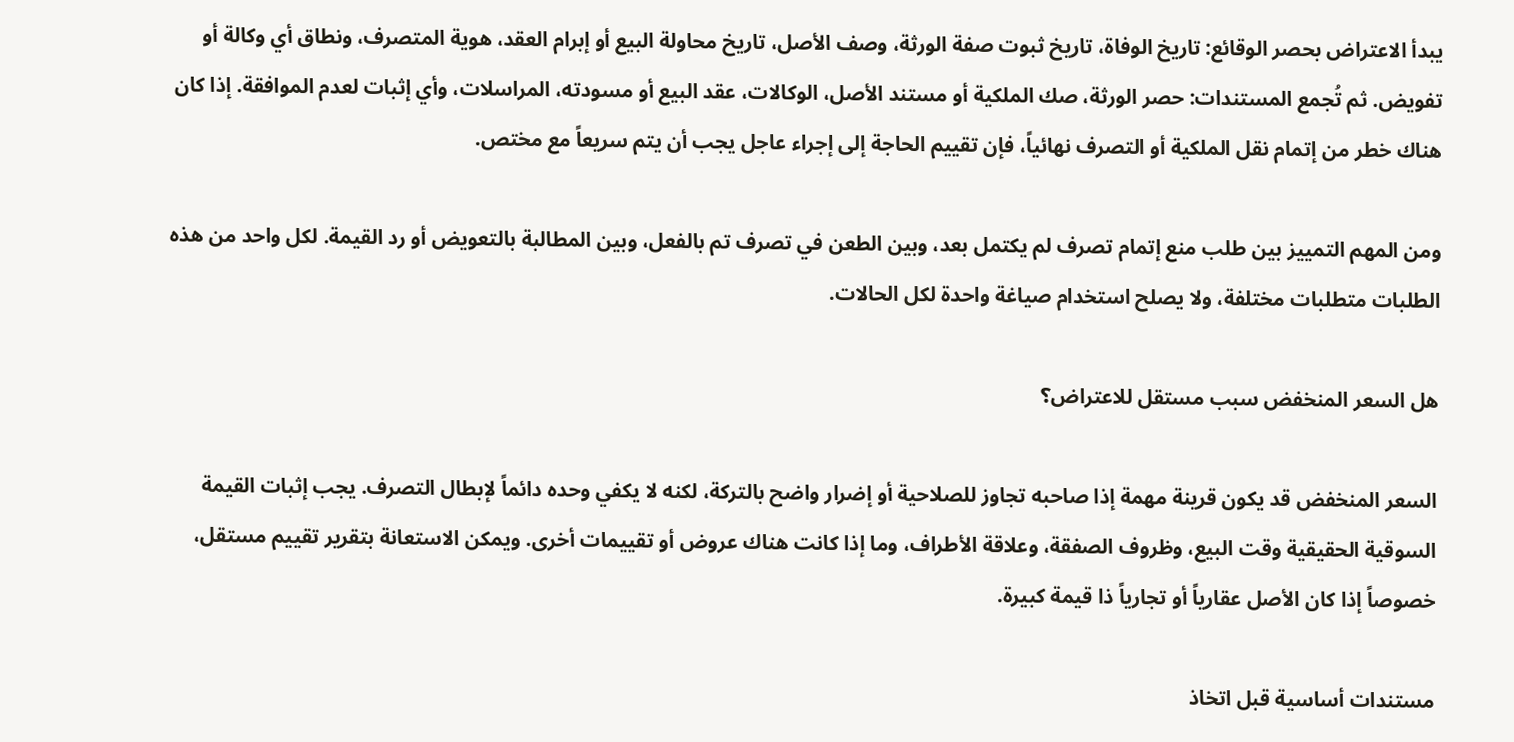يبدأ الاعتراض بحصر الوقائع: تاريخ الوفاة، تاريخ ثبوت صفة الورثة، وصف الأصل، تاريخ محاولة البيع أو إبرام العقد، هوية المتصرف، ونطاق أي وكالة أو تفويض. ثم تُجمع المستندات: حصر الورثة، صك الملكية أو مستند الأصل، الوكالات، عقد البيع أو مسودته، المراسلات، وأي إثبات لعدم الموافقة. إذا كان هناك خطر من إتمام نقل الملكية أو التصرف نهائياً، فإن تقييم الحاجة إلى إجراء عاجل يجب أن يتم سريعاً مع مختص.

ومن المهم التمييز بين طلب منع إتمام تصرف لم يكتمل بعد، وبين الطعن في تصرف تم بالفعل، وبين المطالبة بالتعويض أو رد القيمة. لكل واحد من هذه الطلبات متطلبات مختلفة، ولا يصلح استخدام صياغة واحدة لكل الحالات.

هل السعر المنخفض سبب مستقل للاعتراض؟

السعر المنخفض قد يكون قرينة مهمة إذا صاحبه تجاوز للصلاحية أو إضرار واضح بالتركة، لكنه لا يكفي وحده دائماً لإبطال التصرف. يجب إثبات القيمة السوقية الحقيقية وقت البيع، وظروف الصفقة، وعلاقة الأطراف، وما إذا كانت هناك عروض أو تقييمات أخرى. ويمكن الاستعانة بتقرير تقييم مستقل، خصوصاً إذا كان الأصل عقارياً أو تجارياً ذا قيمة كبيرة.

مستندات أساسية قبل اتخاذ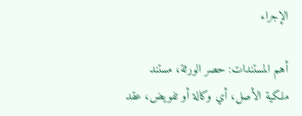الإجراء

أهم المستندات: حصر الورثة، مستند ملكية الأصل، أي وكالة أو تفويض، عقد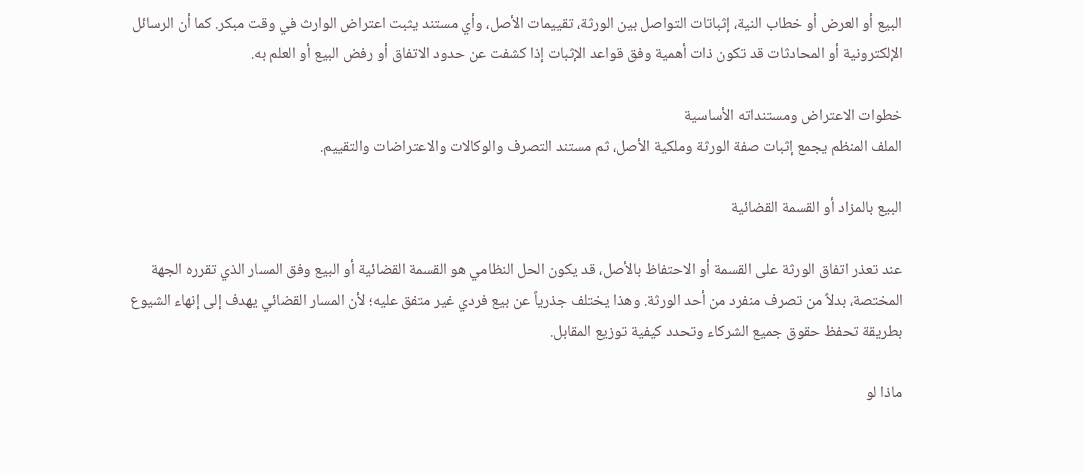البيع أو العرض أو خطاب النية، إثباتات التواصل بين الورثة، تقييمات الأصل، وأي مستند يثبت اعتراض الوارث في وقت مبكر. كما أن الرسائل الإلكترونية أو المحادثات قد تكون ذات أهمية وفق قواعد الإثبات إذا كشفت عن حدود الاتفاق أو رفض البيع أو العلم به.

خطوات الاعتراض ومستنداته الأساسية
الملف المنظم يجمع إثبات صفة الورثة وملكية الأصل، ثم مستند التصرف والوكالات والاعتراضات والتقييم.

البيع بالمزاد أو القسمة القضائية

عند تعذر اتفاق الورثة على القسمة أو الاحتفاظ بالأصل، قد يكون الحل النظامي هو القسمة القضائية أو البيع وفق المسار الذي تقرره الجهة المختصة، بدلاً من تصرف منفرد من أحد الورثة. وهذا يختلف جذرياً عن بيع فردي غير متفق عليه؛ لأن المسار القضائي يهدف إلى إنهاء الشيوع بطريقة تحفظ حقوق جميع الشركاء وتحدد كيفية توزيع المقابل.

ماذا لو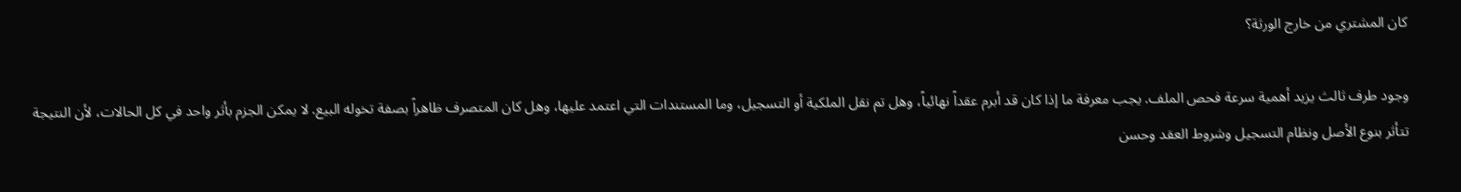كان المشتري من خارج الورثة؟

وجود طرف ثالث يزيد أهمية سرعة فحص الملف. يجب معرفة ما إذا كان قد أبرم عقداً نهائياً، وهل تم نقل الملكية أو التسجيل، وما المستندات التي اعتمد عليها، وهل كان المتصرف ظاهراً بصفة تخوله البيع. لا يمكن الجزم بأثر واحد في كل الحالات، لأن النتيجة تتأثر بنوع الأصل ونظام التسجيل وشروط العقد وحسن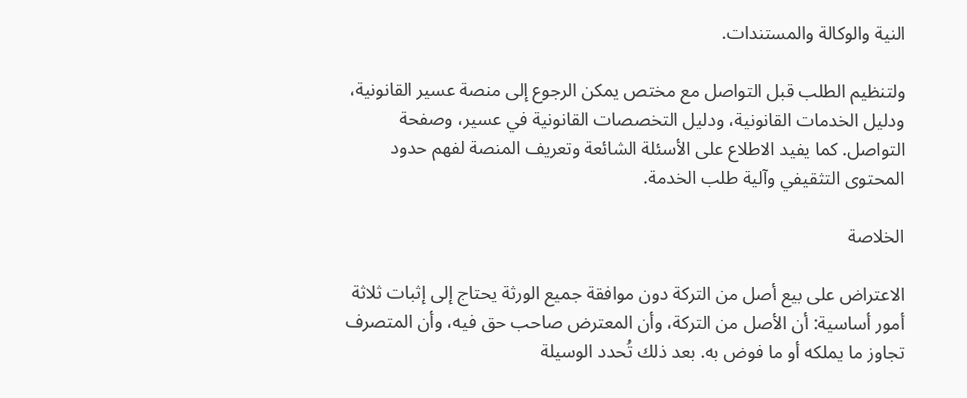النية والوكالة والمستندات.

ولتنظيم الطلب قبل التواصل مع مختص يمكن الرجوع إلى منصة عسير القانونية، ودليل الخدمات القانونية، ودليل التخصصات القانونية في عسير، وصفحة التواصل. كما يفيد الاطلاع على الأسئلة الشائعة وتعريف المنصة لفهم حدود المحتوى التثقيفي وآلية طلب الخدمة.

الخلاصة

الاعتراض على بيع أصل من التركة دون موافقة جميع الورثة يحتاج إلى إثبات ثلاثة أمور أساسية: أن الأصل من التركة، وأن المعترض صاحب حق فيه، وأن المتصرف تجاوز ما يملكه أو ما فوض به. بعد ذلك تُحدد الوسيلة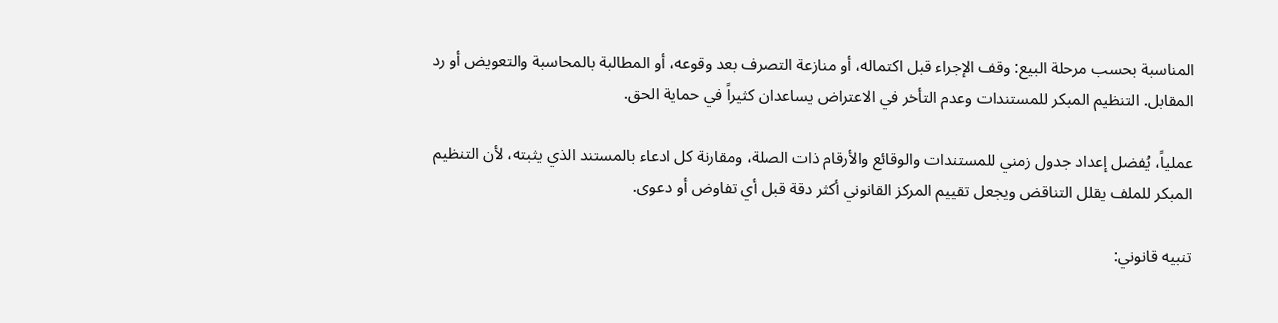المناسبة بحسب مرحلة البيع: وقف الإجراء قبل اكتماله، أو منازعة التصرف بعد وقوعه، أو المطالبة بالمحاسبة والتعويض أو رد المقابل. التنظيم المبكر للمستندات وعدم التأخر في الاعتراض يساعدان كثيراً في حماية الحق.

عملياً، يُفضل إعداد جدول زمني للمستندات والوقائع والأرقام ذات الصلة، ومقارنة كل ادعاء بالمستند الذي يثبته، لأن التنظيم المبكر للملف يقلل التناقض ويجعل تقييم المركز القانوني أكثر دقة قبل أي تفاوض أو دعوى.

تنبيه قانوني: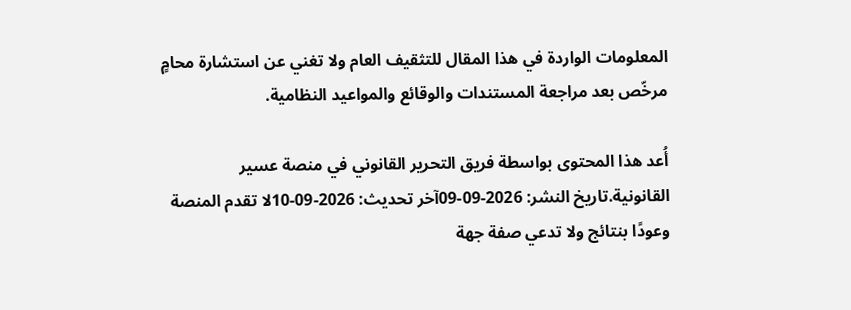المعلومات الواردة في هذا المقال للتثقيف العام ولا تغني عن استشارة محامٍ مرخّص بعد مراجعة المستندات والوقائع والمواعيد النظامية.

أُعد هذا المحتوى بواسطة فريق التحرير القانوني في منصة عسير القانونية.تاريخ النشر: 2026-09-09آخر تحديث: 2026-09-10لا تقدم المنصة وعودًا بنتائج ولا تدعي صفة جهة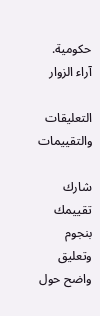حكومية.
آراء الزوار

التعليقات والتقييمات

شارك تقييمك بنجوم وتعليق واضح حول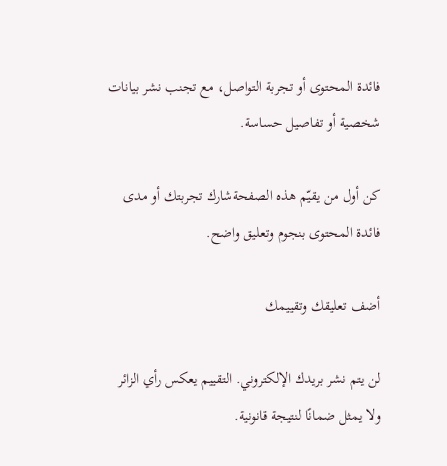فائدة المحتوى أو تجربة التواصل، مع تجنب نشر بيانات شخصية أو تفاصيل حساسة.

كن أول من يقيّم هذه الصفحةشارك تجربتك أو مدى فائدة المحتوى بنجوم وتعليق واضح.

أضف تعليقك وتقييمك

لن يتم نشر بريدك الإلكتروني. التقييم يعكس رأي الزائر ولا يمثل ضمانًا لنتيجة قانونية.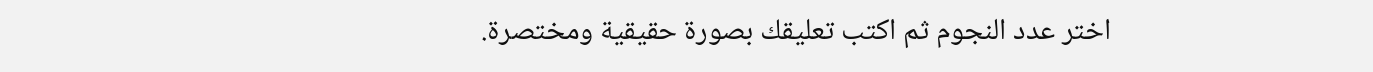اختر عدد النجوم ثم اكتب تعليقك بصورة حقيقية ومختصرة.